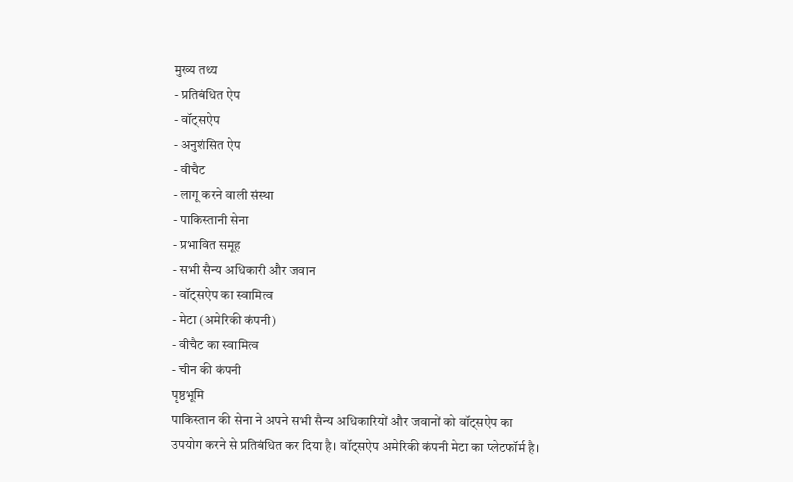मुख्य तथ्य
- प्रतिबंधित ऐप
- वॉट्सऐप
- अनुशंसित ऐप
- वीचैट
- लागू करने वाली संस्था
- पाकिस्तानी सेना
- प्रभावित समूह
- सभी सैन्य अधिकारी और जवान
- वॉट्सऐप का स्वामित्व
- मेटा (अमेरिकी कंपनी)
- वीचैट का स्वामित्व
- चीन की कंपनी
पृष्ठभूमि
पाकिस्तान की सेना ने अपने सभी सैन्य अधिकारियों और जवानों को वॉट्सऐप का उपयोग करने से प्रतिबंधित कर दिया है। वॉट्सऐप अमेरिकी कंपनी मेटा का प्लेटफॉर्म है।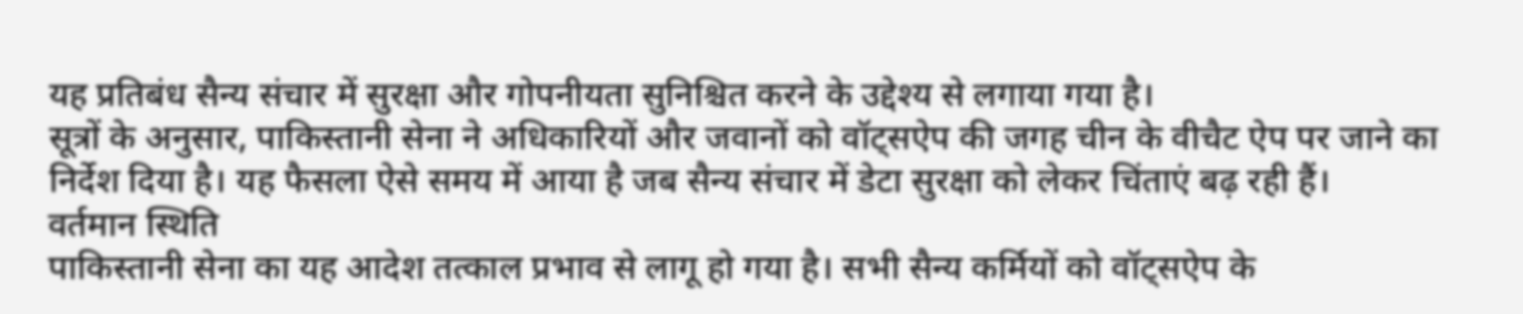यह प्रतिबंध सैन्य संचार में सुरक्षा और गोपनीयता सुनिश्चित करने के उद्देश्य से लगाया गया है।
सूत्रों के अनुसार, पाकिस्तानी सेना ने अधिकारियों और जवानों को वॉट्सऐप की जगह चीन के वीचैट ऐप पर जाने का निर्देश दिया है। यह फैसला ऐसे समय में आया है जब सैन्य संचार में डेटा सुरक्षा को लेकर चिंताएं बढ़ रही हैं।
वर्तमान स्थिति
पाकिस्तानी सेना का यह आदेश तत्काल प्रभाव से लागू हो गया है। सभी सैन्य कर्मियों को वॉट्सऐप के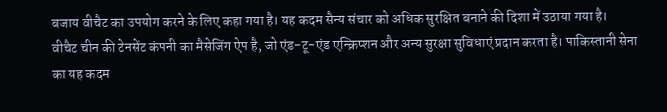बजाय वीचैट का उपयोग करने के लिए कहा गया है। यह कदम सैन्य संचार को अधिक सुरक्षित बनाने की दिशा में उठाया गया है।
वीचैट चीन की टेनसेंट कंपनी का मैसेजिंग ऐप है, जो एंड-टू-एंड एन्क्रिप्शन और अन्य सुरक्षा सुविधाएं प्रदान करता है। पाकिस्तानी सेना का यह कदम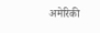अमेरिकी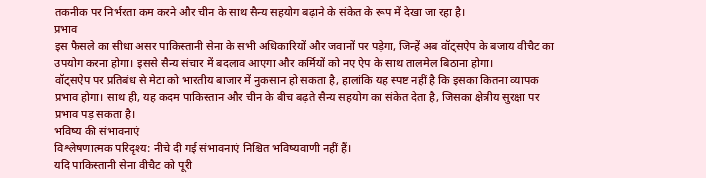तकनीक पर निर्भरता कम करने और चीन के साथ सैन्य सहयोग बढ़ाने के संकेत के रूप में देखा जा रहा है।
प्रभाव
इस फैसले का सीधा असर पाकिस्तानी सेना के सभी अधिकारियों और जवानों पर पड़ेगा, जिन्हें अब वॉट्सऐप के बजाय वीचैट का उपयोग करना होगा। इससे सैन्य संचार में बदलाव आएगा और कर्मियों को नए ऐप के साथ तालमेल बिठाना होगा।
वॉट्सऐप पर प्रतिबंध से मेटा को भारतीय बाजार में नुकसान हो सकता है, हालांकि यह स्पष्ट नहीं है कि इसका कितना व्यापक प्रभाव होगा। साथ ही, यह कदम पाकिस्तान और चीन के बीच बढ़ते सैन्य सहयोग का संकेत देता है, जिसका क्षेत्रीय सुरक्षा पर प्रभाव पड़ सकता है।
भविष्य की संभावनाएं
विश्लेषणात्मक परिदृश्य: नीचे दी गई संभावनाएं निश्चित भविष्यवाणी नहीं हैं।
यदि पाकिस्तानी सेना वीचैट को पूरी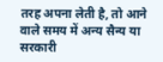तरह अपना लेती है, तो आने वाले समय में अन्य सैन्य या सरकारी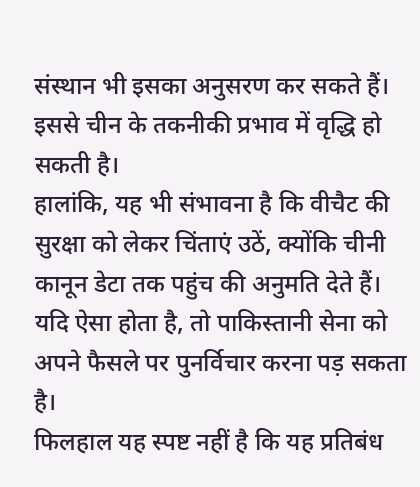संस्थान भी इसका अनुसरण कर सकते हैं। इससे चीन के तकनीकी प्रभाव में वृद्धि हो सकती है।
हालांकि, यह भी संभावना है कि वीचैट की सुरक्षा को लेकर चिंताएं उठें, क्योंकि चीनी कानून डेटा तक पहुंच की अनुमति देते हैं। यदि ऐसा होता है, तो पाकिस्तानी सेना को अपने फैसले पर पुनर्विचार करना पड़ सकता है।
फिलहाल यह स्पष्ट नहीं है कि यह प्रतिबंध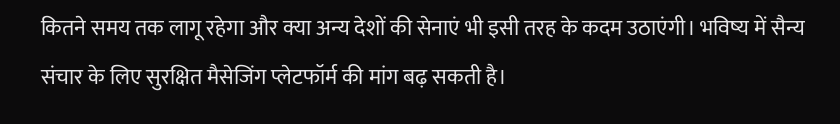कितने समय तक लागू रहेगा और क्या अन्य देशों की सेनाएं भी इसी तरह के कदम उठाएंगी। भविष्य में सैन्य संचार के लिए सुरक्षित मैसेजिंग प्लेटफॉर्म की मांग बढ़ सकती है।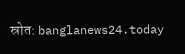स्रोत: banglanews24.today